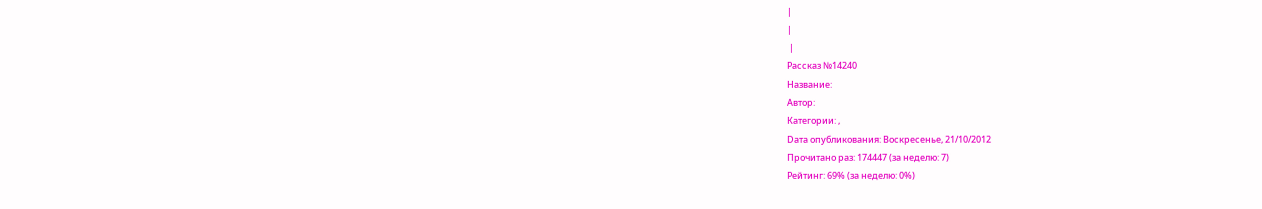|
|
 |
Рассказ №14240
Название:
Автор:
Категории: ,
Dата опубликования: Воскресенье, 21/10/2012
Прочитано раз: 174447 (за неделю: 7)
Рейтинг: 69% (за неделю: 0%)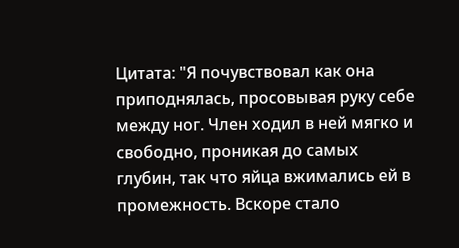Цитата: "Я почувствовал как она приподнялась, просовывая руку себе между ног. Член ходил в ней мягко и свободно, проникая до самых глубин, так что яйца вжимались ей в промежность. Вскоре стало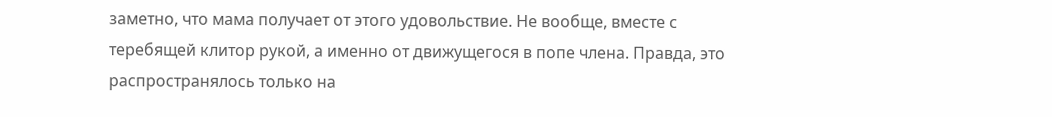заметно, что мама получает от этого удовольствие. Не вообще, вместе с теребящей клитор рукой, а именно от движущегося в попе члена. Правда, это распространялось только на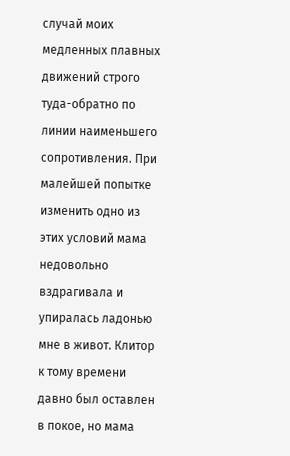случай моих медленных плавных движений строго туда-обратно по линии наименьшего сопротивления. При малейшей попытке изменить одно из этих условий мама недовольно вздрагивала и упиралась ладонью мне в живот. Клитор к тому времени давно был оставлен в покое, но мама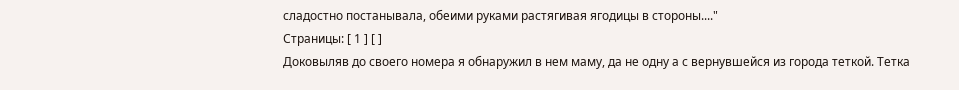сладостно постанывала, обеими руками растягивая ягодицы в стороны...."
Страницы: [ 1 ] [ ]
Доковыляв до своего номера я обнаружил в нем маму, да не одну а с вернувшейся из города теткой. Тетка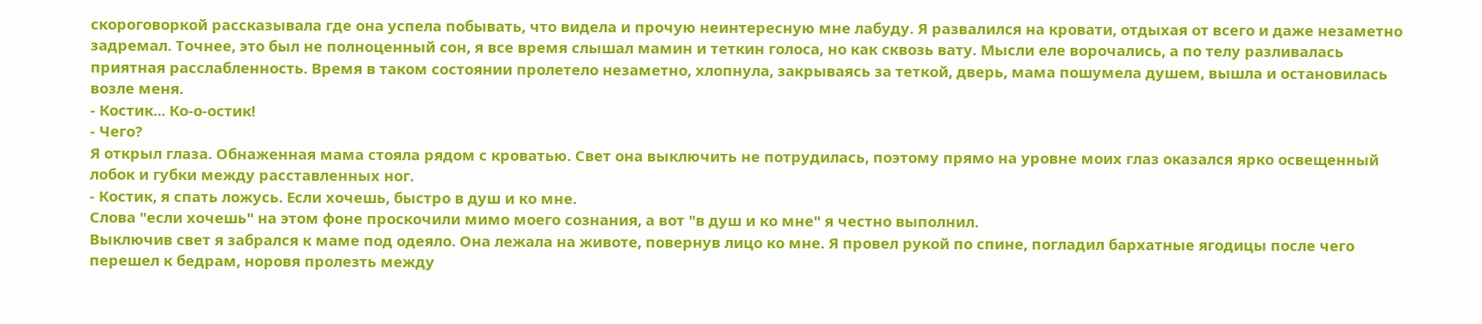скороговоркой рассказывала где она успела побывать, что видела и прочую неинтересную мне лабуду. Я развалился на кровати, отдыхая от всего и даже незаметно задремал. Точнее, это был не полноценный сон, я все время слышал мамин и теткин голоса, но как сквозь вату. Мысли еле ворочались, а по телу разливалась приятная расслабленность. Время в таком состоянии пролетело незаметно, хлопнула, закрываясь за теткой, дверь, мама пошумела душем, вышла и остановилась возле меня.
- Костик... Ко-о-остик!
- Чего?
Я открыл глаза. Обнаженная мама стояла рядом с кроватью. Свет она выключить не потрудилась, поэтому прямо на уровне моих глаз оказался ярко освещенный лобок и губки между расставленных ног.
- Костик, я спать ложусь. Если хочешь, быстро в душ и ко мне.
Слова "если хочешь" на этом фоне проскочили мимо моего сознания, а вот "в душ и ко мне" я честно выполнил.
Выключив свет я забрался к маме под одеяло. Она лежала на животе, повернув лицо ко мне. Я провел рукой по спине, погладил бархатные ягодицы после чего перешел к бедрам, норовя пролезть между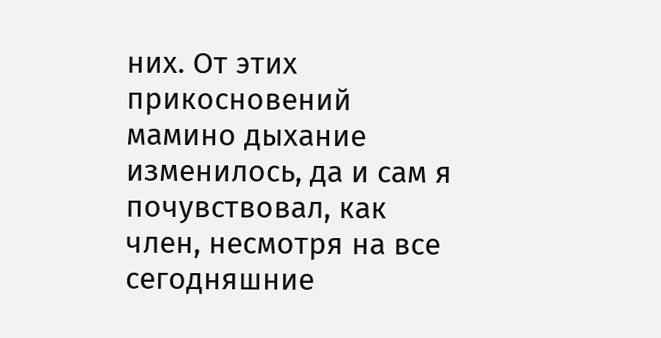них. От этих прикосновений мамино дыхание изменилось, да и сам я почувствовал, как член, несмотря на все сегодняшние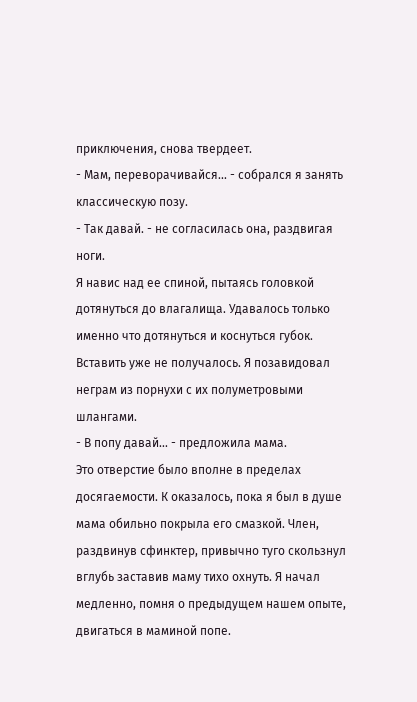приключения, снова твердеет.
- Мам, переворачивайся... - собрался я занять классическую позу.
- Так давай. - не согласилась она, раздвигая ноги.
Я навис над ее спиной, пытаясь головкой дотянуться до влагалища. Удавалось только именно что дотянуться и коснуться губок. Вставить уже не получалось. Я позавидовал неграм из порнухи с их полуметровыми шлангами.
- В попу давай... - предложила мама.
Это отверстие было вполне в пределах досягаемости. К оказалось, пока я был в душе мама обильно покрыла его смазкой. Член, раздвинув сфинктер, привычно туго скользнул вглубь заставив маму тихо охнуть. Я начал медленно, помня о предыдущем нашем опыте, двигаться в маминой попе.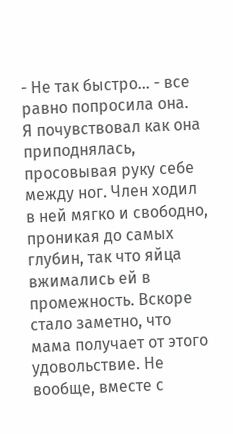- Не так быстро... - все равно попросила она.
Я почувствовал как она приподнялась, просовывая руку себе между ног. Член ходил в ней мягко и свободно, проникая до самых глубин, так что яйца вжимались ей в промежность. Вскоре стало заметно, что мама получает от этого удовольствие. Не вообще, вместе с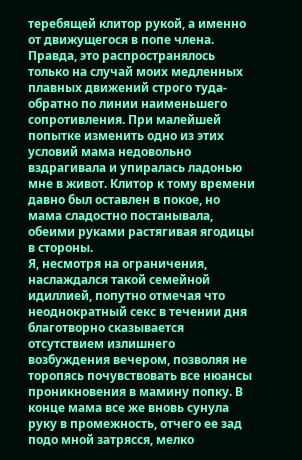теребящей клитор рукой, а именно от движущегося в попе члена. Правда, это распространялось только на случай моих медленных плавных движений строго туда-обратно по линии наименьшего сопротивления. При малейшей попытке изменить одно из этих условий мама недовольно вздрагивала и упиралась ладонью мне в живот. Клитор к тому времени давно был оставлен в покое, но мама сладостно постанывала, обеими руками растягивая ягодицы в стороны.
Я, несмотря на ограничения, наслаждался такой семейной идиллией, попутно отмечая что неоднократный секс в течении дня благотворно сказывается отсутствием излишнего возбуждения вечером, позволяя не торопясь почувствовать все нюансы проникновения в мамину попку. В конце мама все же вновь сунула руку в промежность, отчего ее зад подо мной затрясся, мелко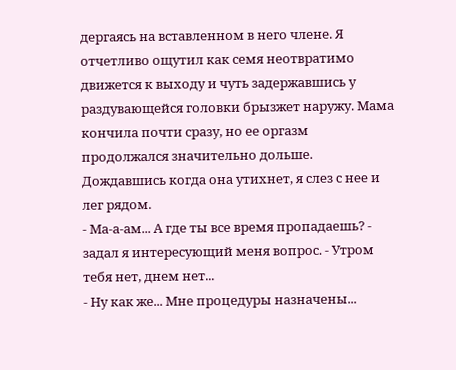дергаясь на вставленном в него члене. Я отчетливо ощутил как семя неотвратимо движется к выходу и чуть задержавшись у раздувающейся головки брызжет наружу. Мама кончила почти сразу, но ее оргазм продолжался значительно дольше. Дождавшись когда она утихнет, я слез с нее и лег рядом.
- Ма-а-ам... А где ты все время пропадаешь? - задал я интересующий меня вопрос. - Утром тебя нет, днем нет...
- Ну как же... Мне процедуры назначены...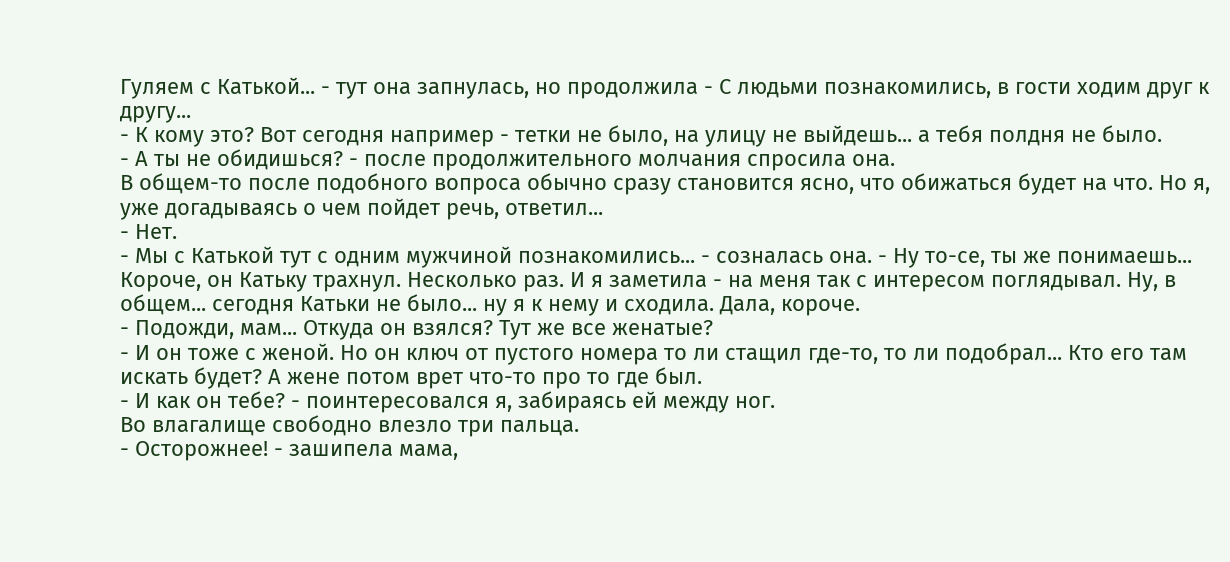Гуляем с Катькой... - тут она запнулась, но продолжила - С людьми познакомились, в гости ходим друг к другу...
- К кому это? Вот сегодня например - тетки не было, на улицу не выйдешь... а тебя полдня не было.
- А ты не обидишься? - после продолжительного молчания спросила она.
В общем-то после подобного вопроса обычно сразу становится ясно, что обижаться будет на что. Но я, уже догадываясь о чем пойдет речь, ответил...
- Нет.
- Мы с Катькой тут с одним мужчиной познакомились... - созналась она. - Ну то-се, ты же понимаешь... Короче, он Катьку трахнул. Несколько раз. И я заметила - на меня так с интересом поглядывал. Ну, в общем... сегодня Катьки не было... ну я к нему и сходила. Дала, короче.
- Подожди, мам... Откуда он взялся? Тут же все женатые?
- И он тоже с женой. Но он ключ от пустого номера то ли стащил где-то, то ли подобрал... Кто его там искать будет? А жене потом врет что-то про то где был.
- И как он тебе? - поинтересовался я, забираясь ей между ног.
Во влагалище свободно влезло три пальца.
- Осторожнее! - зашипела мама,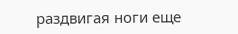раздвигая ноги еще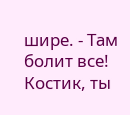шире. - Там болит все! Костик, ты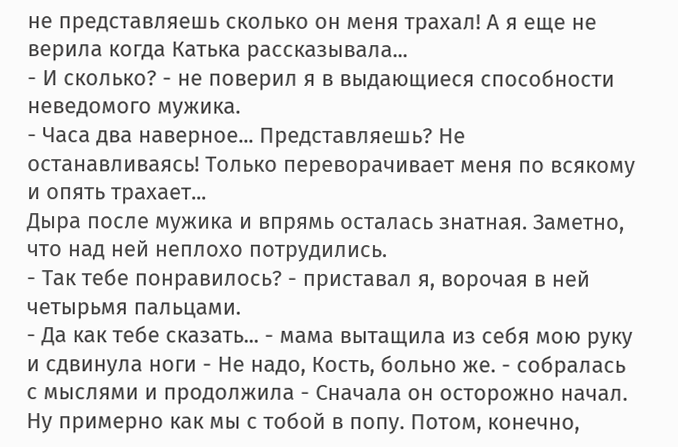не представляешь сколько он меня трахал! А я еще не верила когда Катька рассказывала...
- И сколько? - не поверил я в выдающиеся способности неведомого мужика.
- Часа два наверное... Представляешь? Не останавливаясь! Только переворачивает меня по всякому и опять трахает...
Дыра после мужика и впрямь осталась знатная. Заметно, что над ней неплохо потрудились.
- Так тебе понравилось? - приставал я, ворочая в ней четырьмя пальцами.
- Да как тебе сказать... - мама вытащила из себя мою руку и сдвинула ноги - Не надо, Кость, больно же. - собралась с мыслями и продолжила - Сначала он осторожно начал. Ну примерно как мы с тобой в попу. Потом, конечно,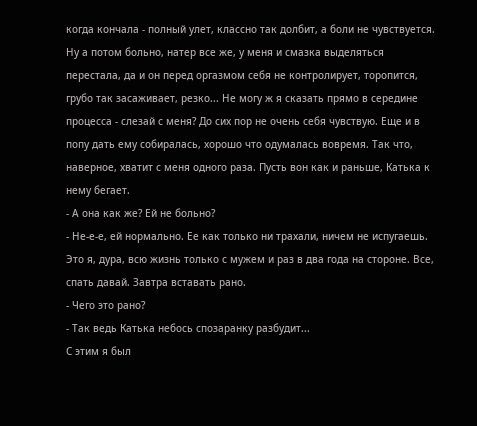когда кончала - полный улет, классно так долбит, а боли не чувствуется. Ну а потом больно, натер все же, у меня и смазка выделяться перестала, да и он перед оргазмом себя не контролирует, торопится, грубо так засаживает, резко... Не могу ж я сказать прямо в середине процесса - слезай с меня? До сих пор не очень себя чувствую. Еще и в попу дать ему собиралась, хорошо что одумалась вовремя. Так что, наверное, хватит с меня одного раза. Пусть вон как и раньше, Катька к нему бегает.
- А она как же? Ей не больно?
- Не-е-е, ей нормально. Ее как только ни трахали, ничем не испугаешь. Это я, дура, всю жизнь только с мужем и раз в два года на стороне. Все, спать давай. Завтра вставать рано.
- Чего это рано?
- Так ведь Катька небось спозаранку разбудит...
С этим я был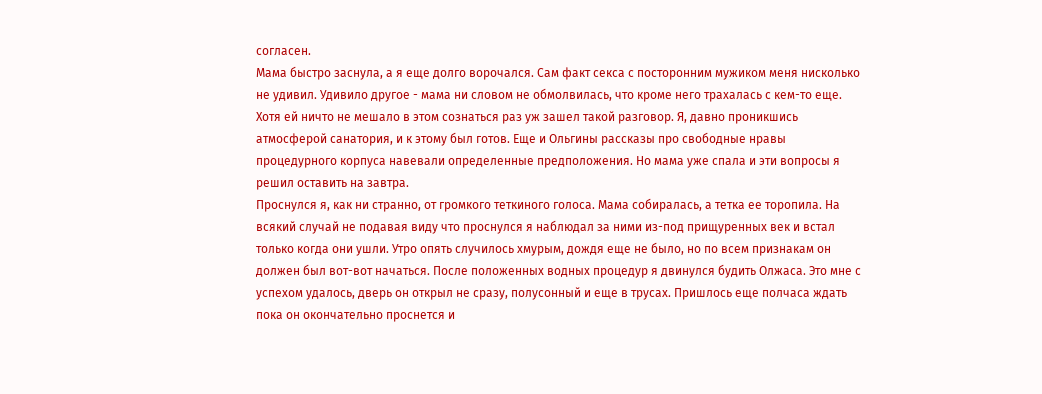согласен.
Мама быстро заснула, а я еще долго ворочался. Сам факт секса с посторонним мужиком меня нисколько не удивил. Удивило другое - мама ни словом не обмолвилась, что кроме него трахалась с кем-то еще. Хотя ей ничто не мешало в этом сознаться раз уж зашел такой разговор. Я, давно проникшись атмосферой санатория, и к этому был готов. Еще и Ольгины рассказы про свободные нравы процедурного корпуса навевали определенные предположения. Но мама уже спала и эти вопросы я решил оставить на завтра.
Проснулся я, как ни странно, от громкого теткиного голоса. Мама собиралась, а тетка ее торопила. На всякий случай не подавая виду что проснулся я наблюдал за ними из-под прищуренных век и встал только когда они ушли. Утро опять случилось хмурым, дождя еще не было, но по всем признакам он должен был вот-вот начаться. После положенных водных процедур я двинулся будить Олжаса. Это мне с успехом удалось, дверь он открыл не сразу, полусонный и еще в трусах. Пришлось еще полчаса ждать пока он окончательно проснется и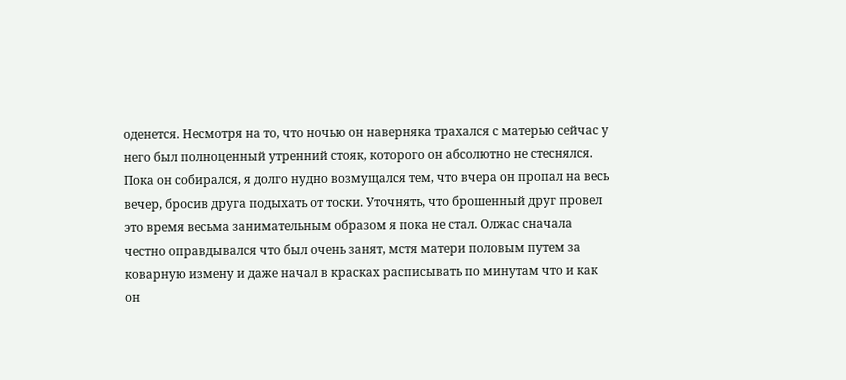оденется. Несмотря на то, что ночью он наверняка трахался с матерью сейчас у него был полноценный утренний стояк, которого он абсолютно не стеснялся.
Пока он собирался, я долго нудно возмущался тем, что вчера он пропал на весь вечер, бросив друга подыхать от тоски. Уточнять, что брошенный друг провел это время весьма занимательным образом я пока не стал. Олжас сначала честно оправдывался что был очень занят, мстя матери половым путем за коварную измену и даже начал в красках расписывать по минутам что и как он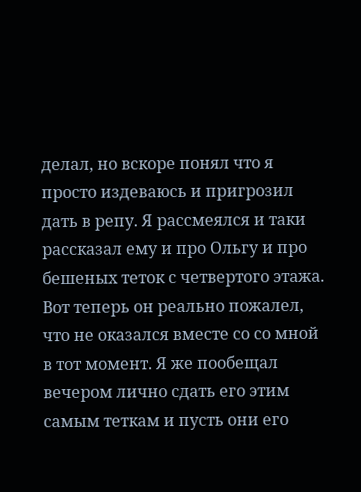делал, но вскоре понял что я просто издеваюсь и пригрозил дать в репу. Я рассмеялся и таки рассказал ему и про Ольгу и про бешеных теток с четвертого этажа.
Вот теперь он реально пожалел, что не оказался вместе со со мной в тот момент. Я же пообещал вечером лично сдать его этим самым теткам и пусть они его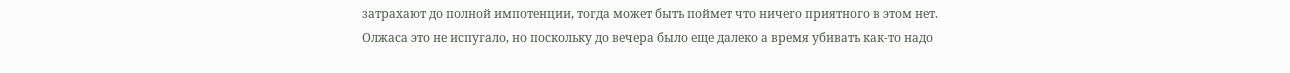затрахают до полной импотенции, тогда может быть поймет что ничего приятного в этом нет. Олжаса это не испугало, но поскольку до вечера было еще далеко а время убивать как-то надо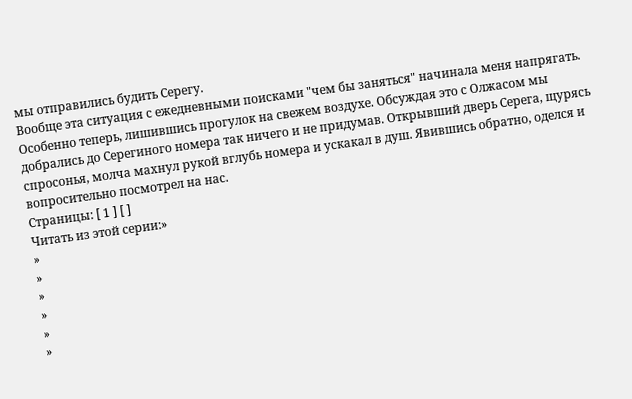мы отправились будить Серегу.
Вообще эта ситуация с ежедневными поисками "чем бы заняться" начинала меня напрягать. Особенно теперь, лишившись прогулок на свежем воздухе. Обсуждая это с Олжасом мы добрались до Серегиного номера так ничего и не придумав. Открывший дверь Серега, щурясь спросонья, молча махнул рукой вглубь номера и ускакал в душ. Явившись обратно, оделся и вопросительно посмотрел на нас.
Страницы: [ 1 ] [ ]
Читать из этой серии:»
»
»
»
»
»
»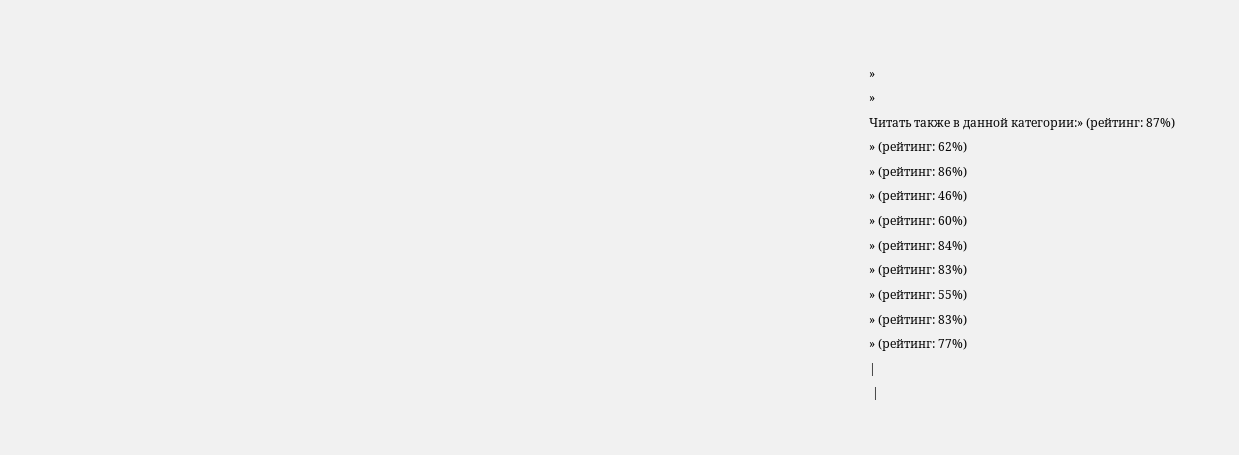»
»
Читать также в данной категории:» (рейтинг: 87%)
» (рейтинг: 62%)
» (рейтинг: 86%)
» (рейтинг: 46%)
» (рейтинг: 60%)
» (рейтинг: 84%)
» (рейтинг: 83%)
» (рейтинг: 55%)
» (рейтинг: 83%)
» (рейтинг: 77%)
|
 |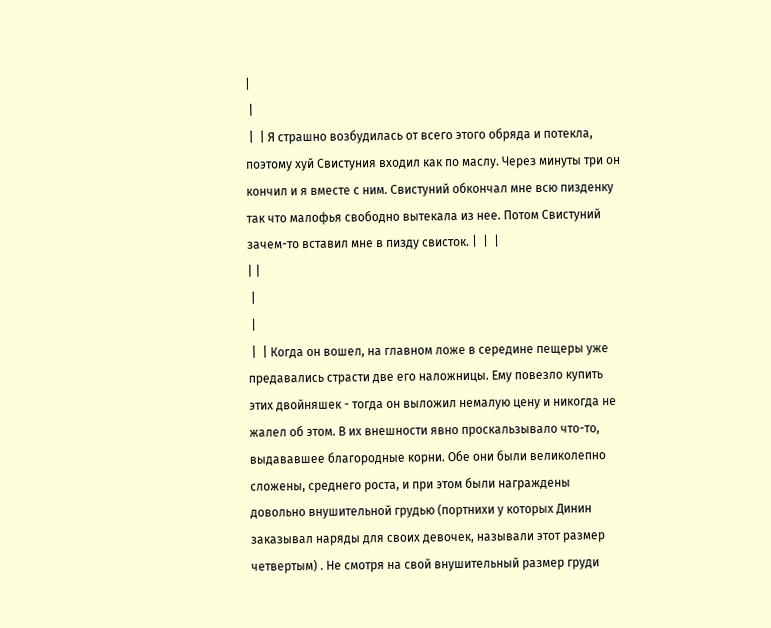|
 |
 |  | Я страшно возбудилась от всего этого обряда и потекла, поэтому хуй Свистуния входил как по маслу. Через минуты три он кончил и я вместе с ним. Свистуний обкончал мне всю пизденку так что малофья свободно вытекала из нее. Потом Свистуний зачем-то вставил мне в пизду свисток. |  |  |
| |
 |
 |
 |  | Когда он вошел, на главном ложе в середине пещеры уже предавались страсти две его наложницы. Ему повезло купить этих двойняшек - тогда он выложил немалую цену и никогда не жалел об этом. В их внешности явно проскальзывало что-то, выдававшее благородные корни. Обе они были великолепно сложены, среднего роста, и при этом были награждены довольно внушительной грудью (портнихи у которых Динин заказывал наряды для своих девочек, называли этот размер четвертым) . Не смотря на свой внушительный размер груди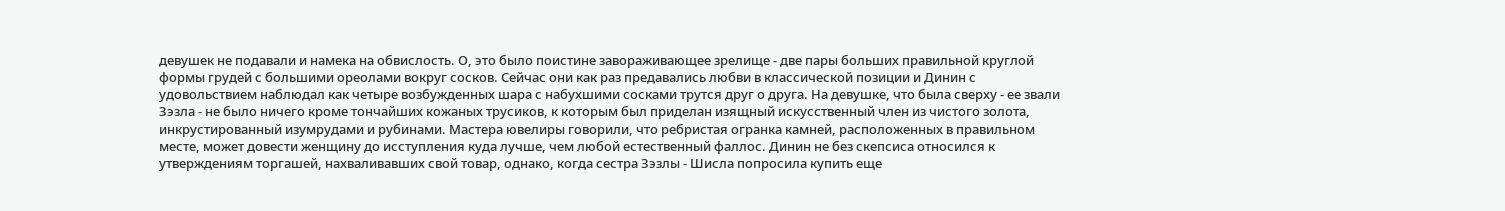девушек не подавали и намека на обвислость. О, это было поистине завораживающее зрелище - две пары больших правильной круглой формы грудей с большими ореолами вокруг сосков. Сейчас они как раз предавались любви в классической позиции и Динин с удовольствием наблюдал как четыре возбужденных шара с набухшими сосками трутся друг о друга. На девушке, что была сверху - ее звали Зэзла - не было ничего кроме тончайших кожаных трусиков, к которым был приделан изящный искусственный член из чистого золота, инкрустированный изумрудами и рубинами. Мастера ювелиры говорили, что ребристая огранка камней, расположенных в правильном месте, может довести женщину до исступления куда лучше, чем любой естественный фаллос. Динин не без скепсиса относился к утверждениям торгашей, нахваливавших свой товар, однако, когда сестра Зэзлы - Шисла попросила купить еще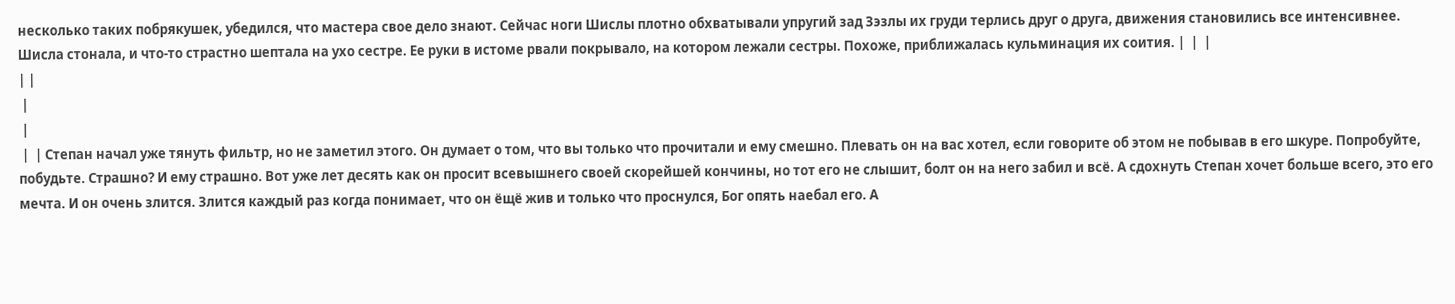несколько таких побрякушек, убедился, что мастера свое дело знают. Сейчас ноги Шислы плотно обхватывали упругий зад Зэзлы их груди терлись друг о друга, движения становились все интенсивнее. Шисла стонала, и что-то страстно шептала на ухо сестре. Ее руки в истоме рвали покрывало, на котором лежали сестры. Похоже, приближалась кульминация их соития. |  |  |
| |
 |
 |
 |  | Степан начал уже тянуть фильтр, но не заметил этого. Он думает о том, что вы только что прочитали и ему смешно. Плевать он на вас хотел, если говорите об этом не побывав в его шкуре. Попробуйте, побудьте. Страшно? И ему страшно. Вот уже лет десять как он просит всевышнего своей скорейшей кончины, но тот его не слышит, болт он на него забил и всё. А сдохнуть Степан хочет больше всего, это его мечта. И он очень злится. Злится каждый раз когда понимает, что он ёщё жив и только что проснулся, Бог опять наебал его. А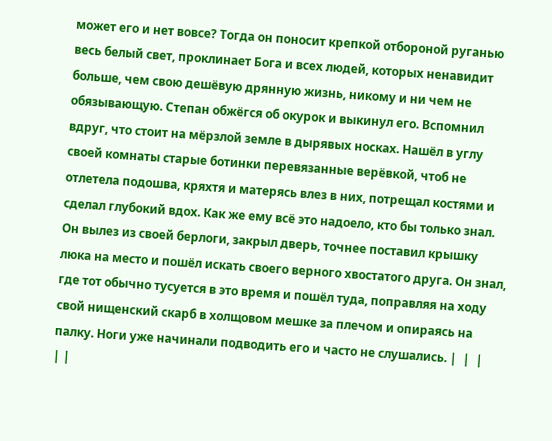может его и нет вовсе? Тогда он поносит крепкой отбороной руганью весь белый свет, проклинает Бога и всех людей, которых ненавидит больше, чем свою дешёвую дрянную жизнь, никому и ни чем не обязывающую. Степан обжёгся об окурок и выкинул его. Вспомнил вдруг, что стоит на мёрзлой земле в дырявых носках. Нашёл в углу своей комнаты старые ботинки перевязанные верёвкой, чтоб не отлетела подошва, кряхтя и матерясь влез в них, потрещал костями и сделал глубокий вдох. Как же ему всё это надоело, кто бы только знал. Он вылез из своей берлоги, закрыл дверь, точнее поставил крышку люка на место и пошёл искать своего верного хвостатого друга. Он знал, где тот обычно тусуется в это время и пошёл туда, поправляя на ходу свой нищенский скарб в холщовом мешке за плечом и опираясь на палку. Ноги уже начинали подводить его и часто не слушались. |  |  |
| |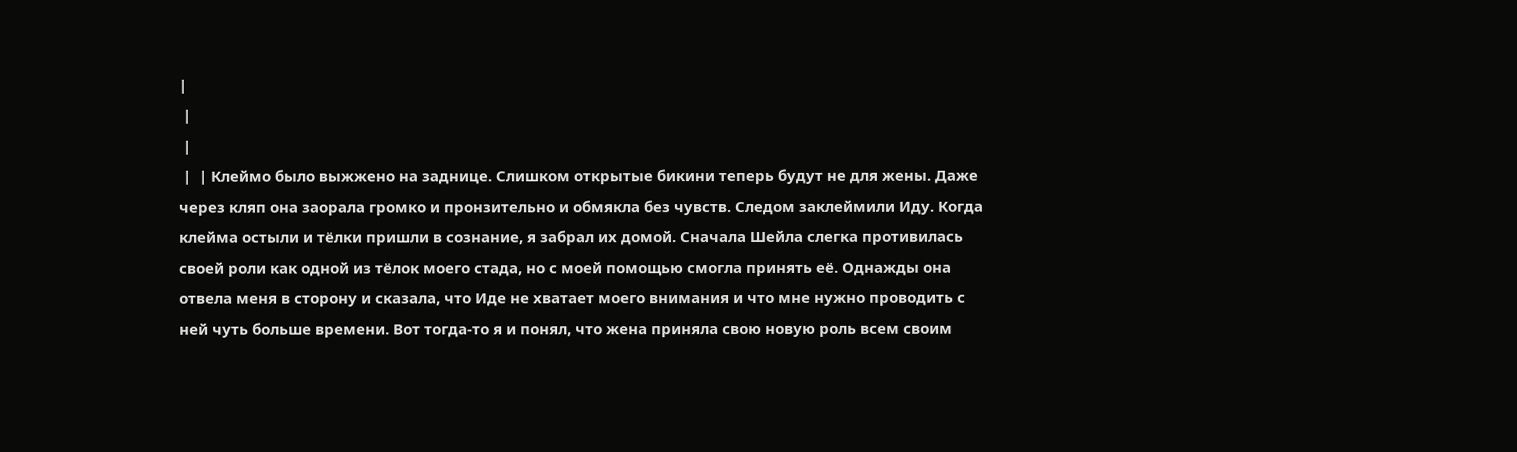|
 |
 |
 |  | Клеймо было выжжено на заднице. Слишком открытые бикини теперь будут не для жены. Даже через кляп она заорала громко и пронзительно и обмякла без чувств. Следом заклеймили Иду. Когда клейма остыли и тёлки пришли в сознание, я забрал их домой. Сначала Шейла слегка противилась своей роли как одной из тёлок моего стада, но с моей помощью смогла принять её. Однажды она отвела меня в сторону и сказала, что Иде не хватает моего внимания и что мне нужно проводить с ней чуть больше времени. Вот тогда-то я и понял, что жена приняла свою новую роль всем своим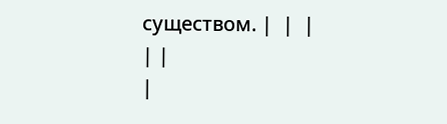существом. |  |  |
| |
|